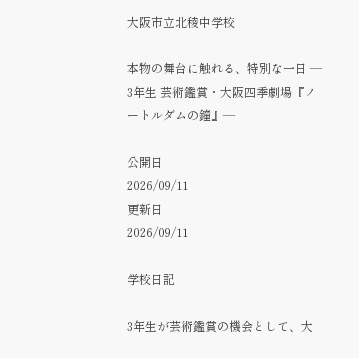大阪市立北稜中学校

本物の舞台に触れる、特別な一日 ― 3年生 芸術鑑賞・大阪四季劇場『ノートルダムの鐘』―

公開日
2026/09/11
更新日
2026/09/11

学校日記

3年生が芸術鑑賞の機会として、大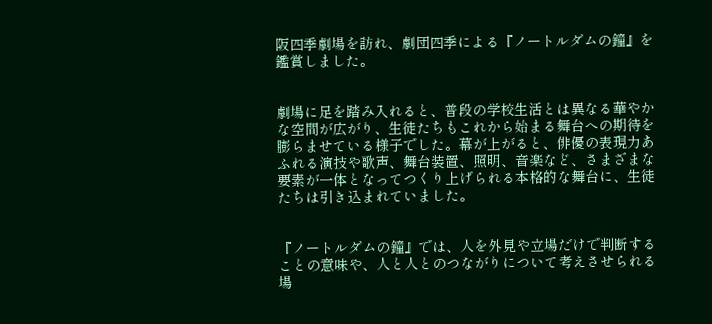阪四季劇場を訪れ、劇団四季による『ノートルダムの鐘』を鑑賞しました。


劇場に足を踏み入れると、普段の学校生活とは異なる華やかな空間が広がり、生徒たちもこれから始まる舞台への期待を膨らませている様子でした。幕が上がると、俳優の表現力あふれる演技や歌声、舞台装置、照明、音楽など、さまざまな要素が一体となってつくり上げられる本格的な舞台に、生徒たちは引き込まれていました。


『ノートルダムの鐘』では、人を外見や立場だけで判断することの意味や、人と人とのつながりについて考えさせられる場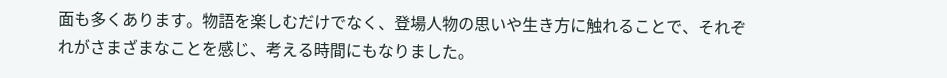面も多くあります。物語を楽しむだけでなく、登場人物の思いや生き方に触れることで、それぞれがさまざまなことを感じ、考える時間にもなりました。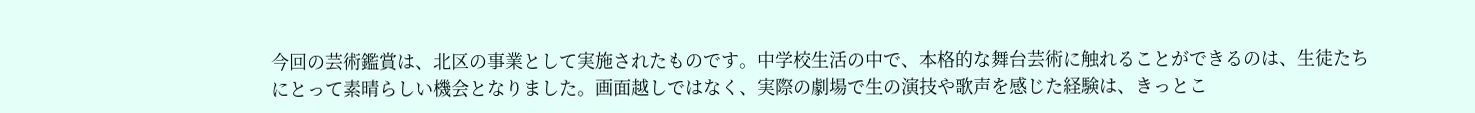今回の芸術鑑賞は、北区の事業として実施されたものです。中学校生活の中で、本格的な舞台芸術に触れることができるのは、生徒たちにとって素晴らしい機会となりました。画面越しではなく、実際の劇場で生の演技や歌声を感じた経験は、きっとこ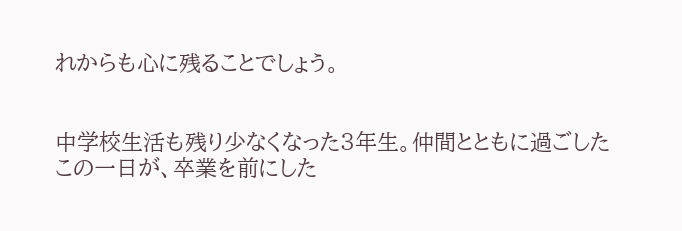れからも心に残ることでしょう。


中学校生活も残り少なくなった3年生。仲間とともに過ごしたこの一日が、卒業を前にした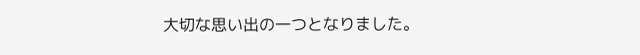大切な思い出の一つとなりました。